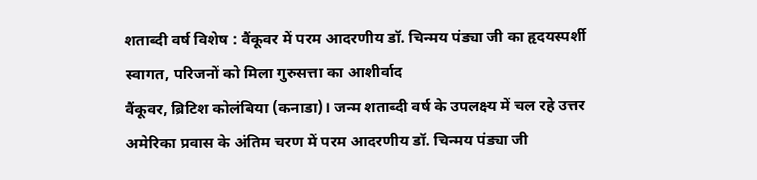शताब्दी वर्ष विशेष : वैंकूवर में परम आदरणीय डॉ. चिन्मय पंड्या जी का हृदयस्पर्शी स्वागत, परिजनों को मिला गुरुसत्ता का आशीर्वाद
वैंकूवर, ब्रिटिश कोलंबिया (कनाडा)। जन्म शताब्दी वर्ष के उपलक्ष्य में चल रहे उत्तर अमेरिका प्रवास के अंतिम चरण में परम आदरणीय डॉ. चिन्मय पंड्या जी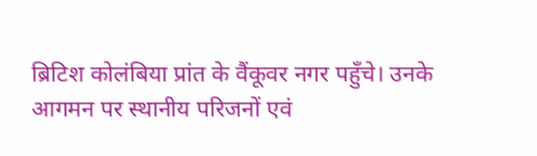ब्रिटिश कोलंबिया प्रांत के वैंकूवर नगर पहुँचे। उनके आगमन पर स्थानीय परिजनों एवं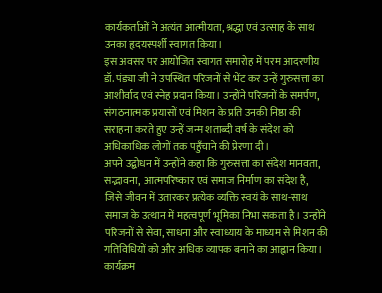कार्यकर्ताओं ने अत्यंत आत्मीयता, श्रद्धा एवं उत्साह के साथ उनका हृदयस्पर्शी स्वागत किया।
इस अवसर पर आयोजित स्वागत समारोह में परम आदरणीय डॉ. पंड्या जी ने उपस्थित परिजनों से भेंट कर उन्हें गुरुसत्ता का आशीर्वाद एवं स्नेह प्रदान किया। उन्होंने परिजनों के समर्पण, संगठनात्मक प्रयासों एवं मिशन के प्रति उनकी निष्ठा की सराहना करते हुए उन्हें जन्म शताब्दी वर्ष के संदेश को अधिकाधिक लोगों तक पहुँचाने की प्रेरणा दी।
अपने उद्बोधन में उन्होंने कहा कि गुरुसत्ता का संदेश मानवता, सद्भावना, आत्मपरिष्कार एवं समाज निर्माण का संदेश है, जिसे जीवन में उतारकर प्रत्येक व्यक्ति स्वयं के साथ-साथ समाज के उत्थान में महत्वपूर्ण भूमिका निभा सकता है। उन्होंने परिजनों से सेवा, साधना और स्वाध्याय के माध्यम से मिशन की गतिविधियों को और अधिक व्यापक बनाने का आह्वान किया।
कार्यक्रम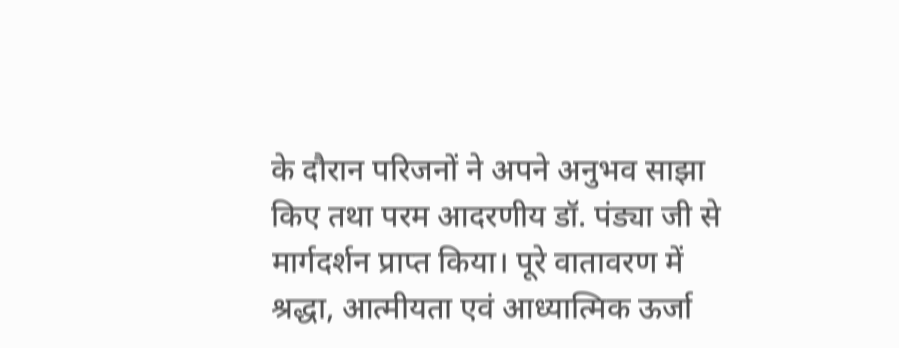के दौरान परिजनों ने अपने अनुभव साझा किए तथा परम आदरणीय डॉ. पंड्या जी से मार्गदर्शन प्राप्त किया। पूरे वातावरण में श्रद्धा, आत्मीयता एवं आध्यात्मिक ऊर्जा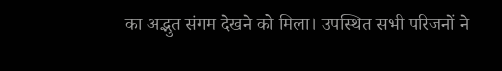का अद्भुत संगम देखने को मिला। उपस्थित सभी परिजनों ने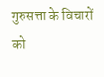गुरुसत्ता के विचारों को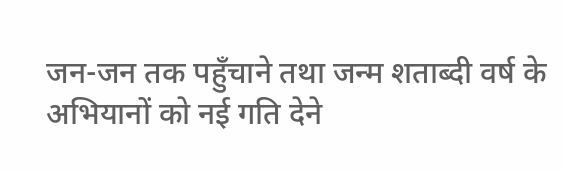जन-जन तक पहुँचाने तथा जन्म शताब्दी वर्ष के अभियानों को नई गति देने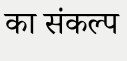का संकल्प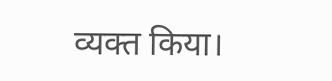व्यक्त किया।